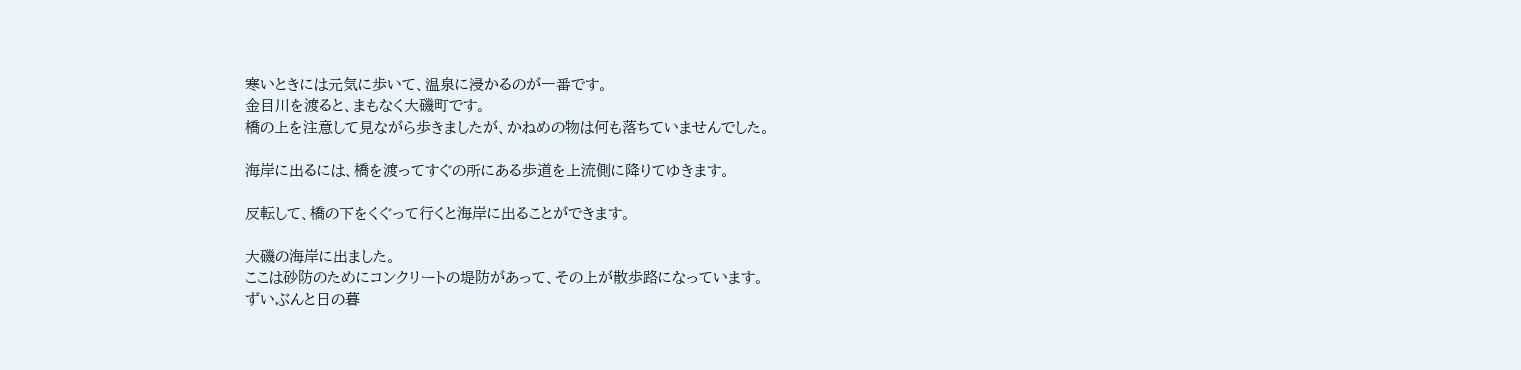寒いときには元気に歩いて、温泉に浸かるのが一番です。
金目川を渡ると、まもなく大磯町です。
橋の上を注意して見ながら歩きましたが、かねめの物は何も落ちていませんでした。

海岸に出るには、橋を渡ってすぐの所にある歩道を上流側に降りてゆきます。

反転して、橋の下をくぐって行くと海岸に出ることができます。

大磯の海岸に出ました。
ここは砂防のためにコンクリートの堤防があって、その上が散歩路になっています。
ずいぶんと日の暮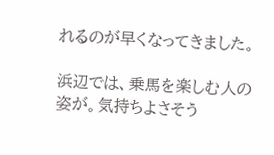れるのが早くなってきました。

浜辺では、乗馬を楽しむ人の姿が。気持ちよさそう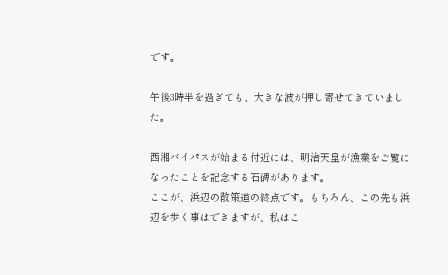です。

午後3時半を過ぎても、大きな波が押し寄せてきていました。

西湘バイパスが始まる付近には、明治天皇が漁業をご覧になったことを記念する石碑があります。
ここが、浜辺の散策道の終点です。もちろん、この先も浜辺を歩く事はできますが、私はこ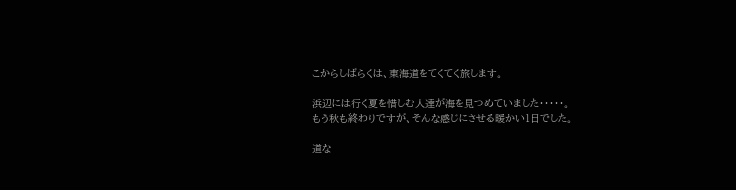こからしばらくは、東海道をてくてく旅します。

浜辺には行く夏を惜しむ人達が海を見つめていました・・・・・。
もう秋も終わりですが、そんな感じにさせる暖かい1日でした。

道な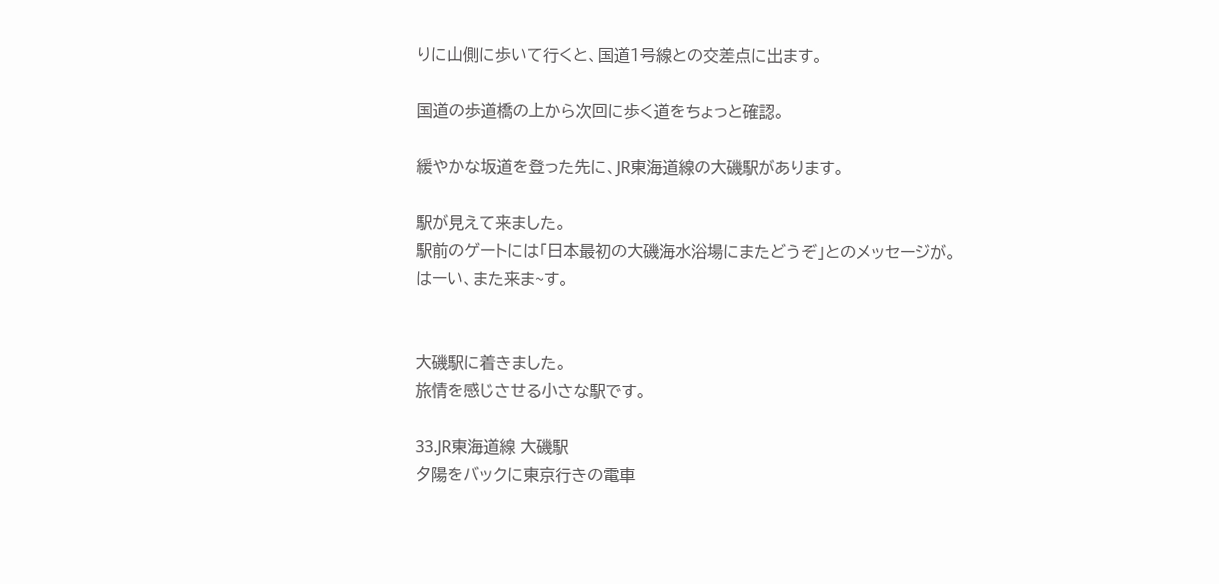りに山側に歩いて行くと、国道1号線との交差点に出ます。

国道の歩道橋の上から次回に歩く道をちょっと確認。

緩やかな坂道を登った先に、JR東海道線の大磯駅があります。

駅が見えて来ました。
駅前のゲートには「日本最初の大磯海水浴場にまたどうぞ」とのメッセージが。
はーい、また来ま~す。


大磯駅に着きました。
旅情を感じさせる小さな駅です。

33.JR東海道線 大磯駅
夕陽をバックに東京行きの電車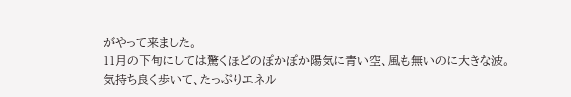がやって来ました。
11月の下旬にしては驚くほどのぽかぽか陽気に青い空、風も無いのに大きな波。
気持ち良く歩いて、たっぷりエネル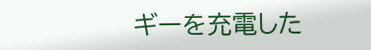ギーを充電した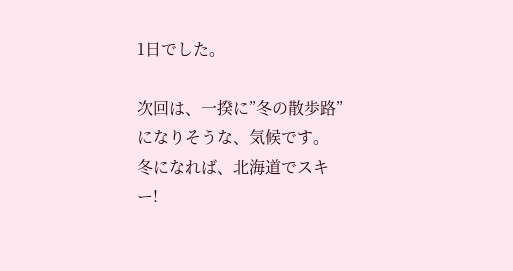1日でした。

次回は、一揆に”冬の散歩路”になりそうな、気候です。
冬になれば、北海道でスキー!